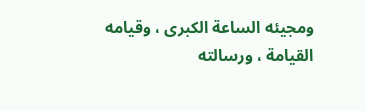ومجيئه الساعة الكبرى ، وقيامه القيامة ، ورسالته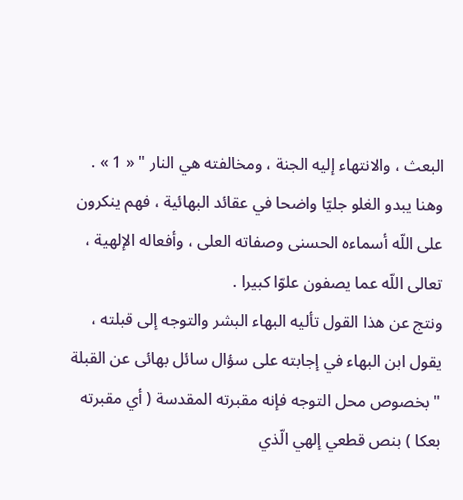البعث ، والانتهاء إليه الجنة ، ومخالفته هي النار " « 1 » .
وهنا يبدو الغلو جليّا واضحا في عقائد البهائية ، فهم ينكرون على اللّه أسماءه الحسنى وصفاته العلى ، وأفعاله الإلهية ، تعالى اللّه عما يصفون علوّا كبيرا .
ونتج عن هذا القول تأليه البهاء البشر والتوجه إلى قبلته ، يقول ابن البهاء في إجابته على سؤال سائل بهائى عن القبلة " بخصوص محل التوجه فإنه مقبرته المقدسة ( أي مقبرته بعكا ) بنص قطعي إلهي الّذي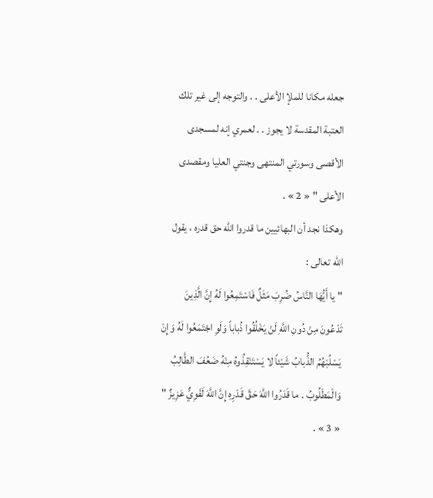جعله مكانا للملإ الأعلى . . والتوجه إلى غير تلك العتبة المقدسة لا يجوز . . لعمري إنه لمسجدى الأقصى وسورتي المنتهى وجنتي العليا ومقصدى الأعلى " « 2 » .
وهكذا نجد أن البهائيين ما قدروا اللّه حق قدره ، يقول اللّه تعالى :
" يا أَيُّهَا النَّاسُ ضُرِبَ مَثَلٌ فَاسْتَمِعُوا لَهُ إِنَّ الَّذِينَ تَدْعُونَ مِنْ دُونِ اللَّهِ لَنْ يَخْلُقُوا ذُباباً وَلَوِ اجْتَمَعُوا لَهُ وَإِنْ يَسْلُبْهُمُ الذُّبابُ شَيْئاً لا يَسْتَنْقِذُوهُ مِنْهُ ضَعُفَ الطَّالِبُ وَالْمَطْلُوبُ . ما قَدَرُوا اللَّهَ حَقَّ قَدْرِهِ إِنَّ اللَّهَ لَقَوِيٌّ عَزِيزٌ "
« 3 » .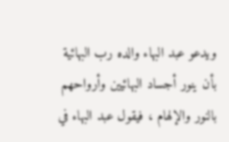ويدعو عبد البهاء والده رب البهائية بأن ينور أجساد البهائيين وأرواحهم بالنور والإلهام ، فيقول عبد البهاء في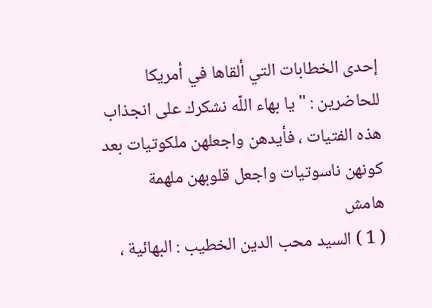إحدى الخطابات التي ألقاها في أمريكا للحاضرين : " يا بهاء اللّه نشكرك على انجذاب هذه الفتيات ، فأيدهن واجعلهن ملكوتيات بعد كونهن ناسوتيات واجعل قلوبهن ملهمة
هامش
( 1 ) السيد محب الدين الخطيب : البهائية ،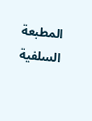المطبعة السلفية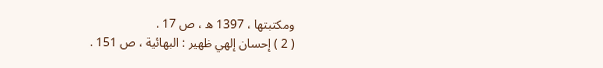ومكتبتها ، 1397 ه ، ص 17 .
( 2 ) إحسان إلهي ظهير : البهائية ، ص 151 .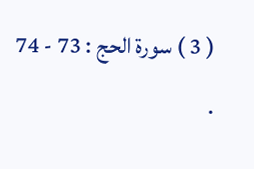( 3 ) سورة الحج : 73 - 74 .